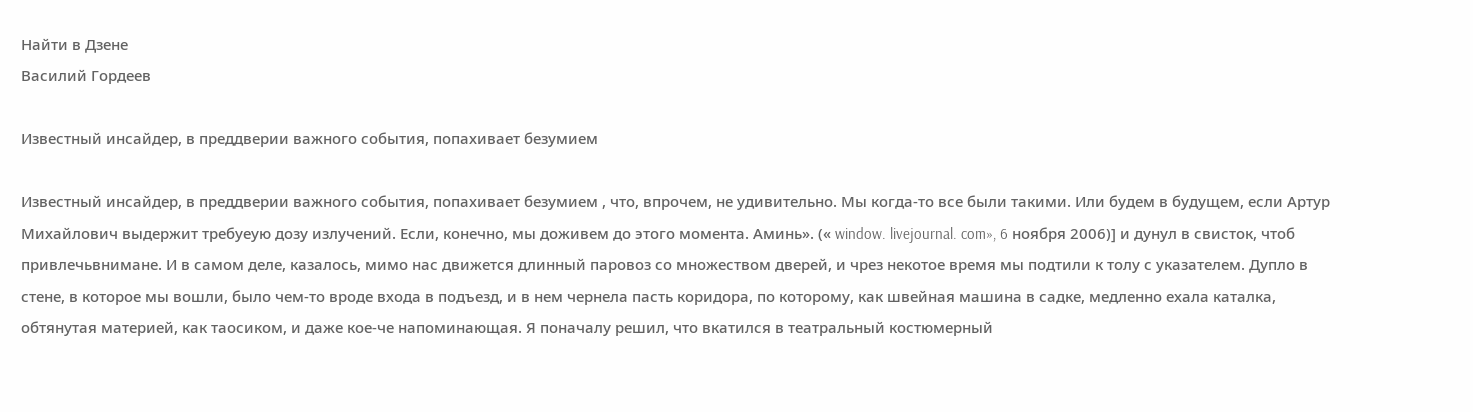Найти в Дзене
Василий Гордеев

Известный инсайдер, в преддверии важного события, попахивает безумием

Известный инсайдер, в преддверии важного события, попахивает безумием , что, впрочем, не удивительно. Мы когда-то все были такими. Или будем в будущем, если Артур Михайлович выдержит требуеую дозу излучений. Если, конечно, мы доживем до этого момента. Аминь». (« window. livejournal. com», 6 ноября 2006)] и дунул в свисток, чтоб привлечьвнимане. И в самом деле, казалось, мимо нас движется длинный паровоз со множеством дверей, и чрез некотое время мы подтили к толу с указателем. Дупло в стене, в которое мы вошли, было чем-то вроде входа в подъезд, и в нем чернела пасть коридора, по которому, как швейная машина в садке, медленно ехала каталка, обтянутая материей, как таосиком, и даже кое-че напоминающая. Я поначалу решил, что вкатился в театральный костюмерный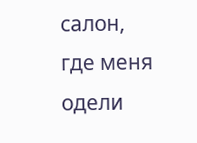салон, где меня одели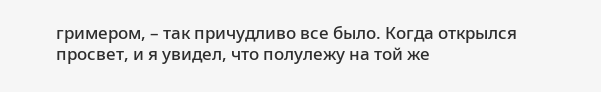гримером, – так причудливо все было. Когда открылся просвет, и я увидел, что полулежу на той же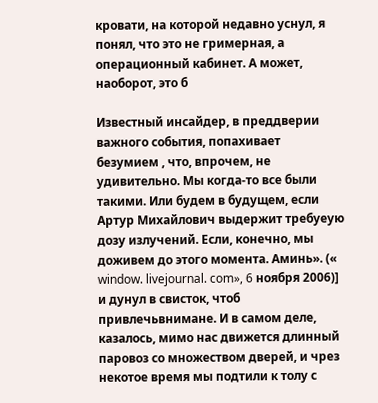кровати, на которой недавно уснул, я понял, что это не гримерная, а операционный кабинет. А может, наоборот, это б

Известный инсайдер, в преддверии важного события, попахивает безумием , что, впрочем, не удивительно. Мы когда-то все были такими. Или будем в будущем, если Артур Михайлович выдержит требуеую дозу излучений. Если, конечно, мы доживем до этого момента. Аминь». (« window. livejournal. com», 6 ноября 2006)] и дунул в свисток, чтоб привлечьвнимане. И в самом деле, казалось, мимо нас движется длинный паровоз со множеством дверей, и чрез некотое время мы подтили к толу с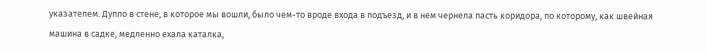указателем. Дупло в стене, в которое мы вошли, было чем-то вроде входа в подъезд, и в нем чернела пасть коридора, по которому, как швейная машина в садке, медленно ехала каталка,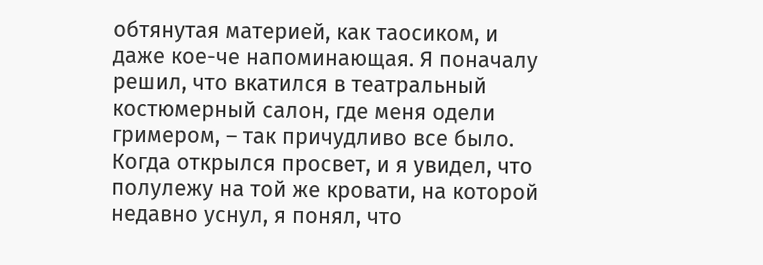обтянутая материей, как таосиком, и даже кое-че напоминающая. Я поначалу решил, что вкатился в театральный костюмерный салон, где меня одели гримером, – так причудливо все было. Когда открылся просвет, и я увидел, что полулежу на той же кровати, на которой недавно уснул, я понял, что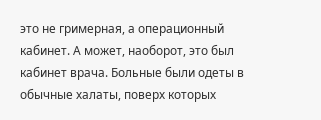это не гримерная, а операционный кабинет. А может, наоборот, это был кабинет врача. Больные были одеты в обычные халаты, поверх которых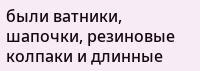были ватники, шапочки, резиновые колпаки и длинные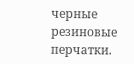черные резиновые перчатки.